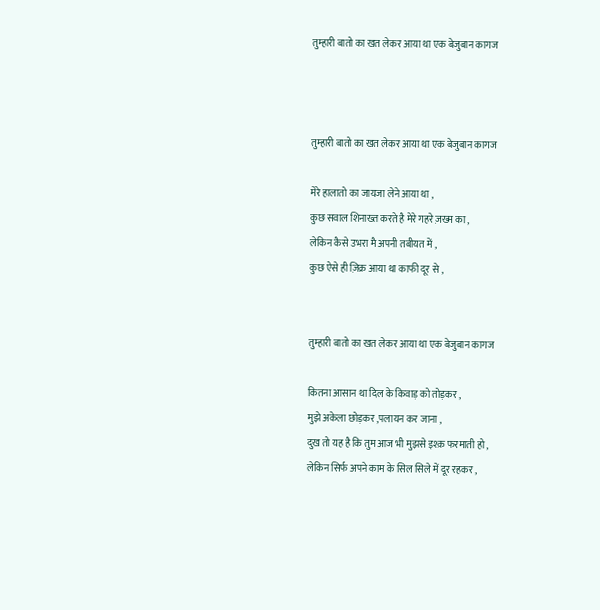तुम्हारी बातो का खत लेकर आया था एक बेजुबान कागज



तुम्हारी बातो का खत लेकर आया था एक बेजुबान कागज

मेरे हालातो का जायजा लेने आया था ,
कुछ सवाल शिनाख्त करते है मेरे गहरे ज़ख्म का ,
लेकिन कैसे उभरा मै अपनी तबीयत में ,
कुछ ऐसे ही ज़िक्र आया था काफी दूर से ,


तुम्हारी बातो का खत लेकर आया था एक बेजुबान कागज

कितना आसान था दिल के किवाड़ को तोड़कर ,
मुझे अकेला छोड़कर ,पलायन कर जाना ,
दुख तो यह है कि तुम आज भी मुझसे इश्क़ फरमाती हो ,
लेकिन सिर्फ अपने काम के सिल सिले में दूर रहकर ,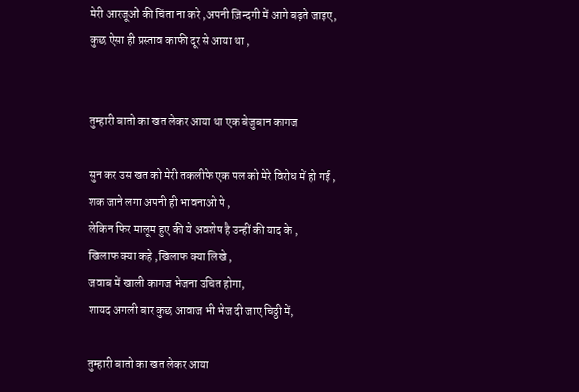मेरी आरजूओं की चिंता ना करे ,अपनी ज़िन्दगी में आगे बढ़ते जाइए,
कुछ ऐसा ही प्रस्ताव काफी दूर से आया था ,


तुम्हारी बातो का खत लेकर आया था एक बेजुबान कागज

सुन कर उस खत को मेरी तकलीफे एक पल को मेरे विरोध में हो गई ,
शक जाने लगा अपनी ही भावनाओ पे ,
लेकिन फिर मालूम हुए की ये अवशेष है उन्हीं की याद के ,
खिलाफ क्या कहे ,खिलाफ क्या लिखे ,
जवाब में खाली कागज भेजना उचित होगा,
शायद अगली बार कुछ आवाज भी भेज दी जाए चिठ्ठी में,

तुम्हारी बातो का खत लेकर आया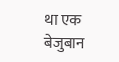था एक बेजुबान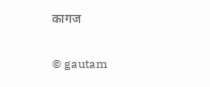कागज

© gautam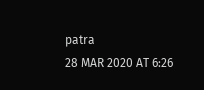patra
28 MAR 2020 AT 6:26